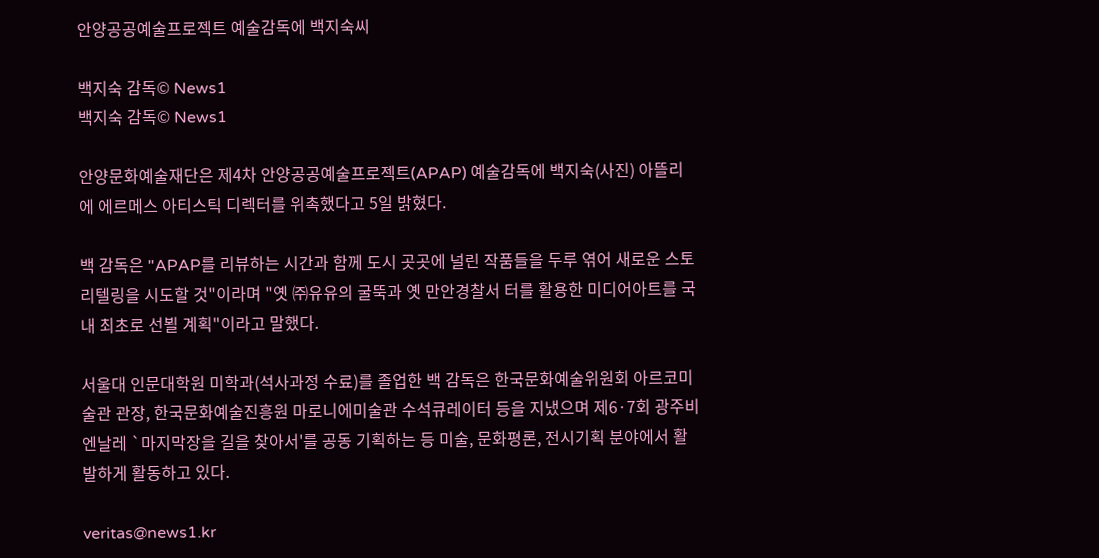안양공공예술프로젝트 예술감독에 백지숙씨

백지숙 감독© News1
백지숙 감독© News1

안양문화예술재단은 제4차 안양공공예술프로젝트(APAP) 예술감독에 백지숙(사진) 아뜰리에 에르메스 아티스틱 디렉터를 위촉했다고 5일 밝혔다.

백 감독은 "APAP를 리뷰하는 시간과 함께 도시 곳곳에 널린 작품들을 두루 엮어 새로운 스토리텔링을 시도할 것"이라며 "옛 ㈜유유의 굴뚝과 옛 만안경찰서 터를 활용한 미디어아트를 국내 최초로 선뵐 계획"이라고 말했다.

서울대 인문대학원 미학과(석사과정 수료)를 졸업한 백 감독은 한국문화예술위원회 아르코미술관 관장, 한국문화예술진흥원 마로니에미술관 수석큐레이터 등을 지냈으며 제6·7회 광주비엔날레 `마지막장을 길을 찾아서'를 공동 기획하는 등 미술, 문화평론, 전시기획 분야에서 활발하게 활동하고 있다.

veritas@news1.kr